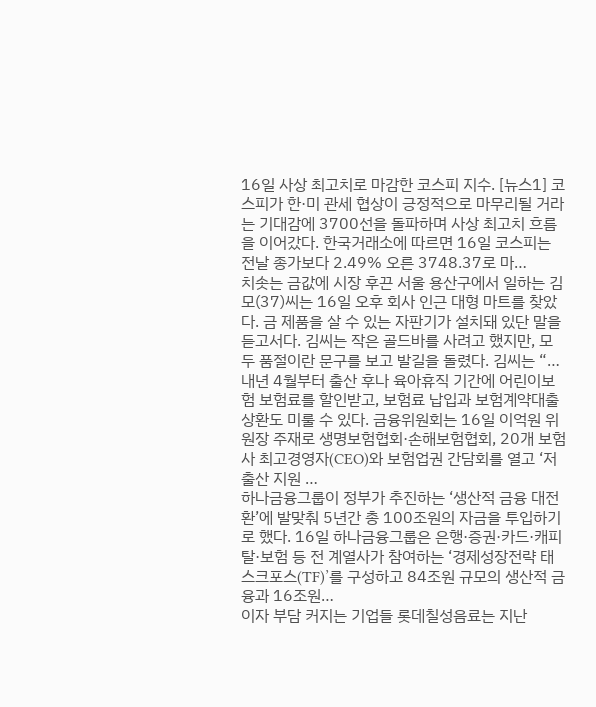16일 사상 최고치로 마감한 코스피 지수. [뉴스1] 코스피가 한·미 관세 협상이 긍정적으로 마무리될 거라는 기대감에 3700선을 돌파하며 사상 최고치 흐름을 이어갔다. 한국거래소에 따르면 16일 코스피는 전날 종가보다 2.49% 오른 3748.37로 마…
치솟는 금값에 시장 후끈 서울 용산구에서 일하는 김모(37)씨는 16일 오후 회사 인근 대형 마트를 찾았다. 금 제품을 살 수 있는 자판기가 설치돼 있단 말을 듣고서다. 김씨는 작은 골드바를 사려고 했지만, 모두 품절이란 문구를 보고 발길을 돌렸다. 김씨는 “…
내년 4월부터 출산 후나 육아휴직 기간에 어린이보험 보험료를 할인받고, 보험료 납입과 보험계약대출 상환도 미룰 수 있다. 금융위원회는 16일 이억원 위원장 주재로 생명보험협회·손해보험협회, 20개 보험사 최고경영자(CEO)와 보험업권 간담회를 열고 ‘저출산 지원 …
하나금융그룹이 정부가 추진하는 ‘생산적 금융 대전환’에 발맞춰 5년간 총 100조원의 자금을 투입하기로 했다. 16일 하나금융그룹은 은행·증권·카드·캐피탈·보험 등 전 계열사가 참여하는 ‘경제성장전략 태스크포스(TF)’를 구성하고 84조원 규모의 생산적 금융과 16조원…
이자 부담 커지는 기업들 롯데칠성음료는 지난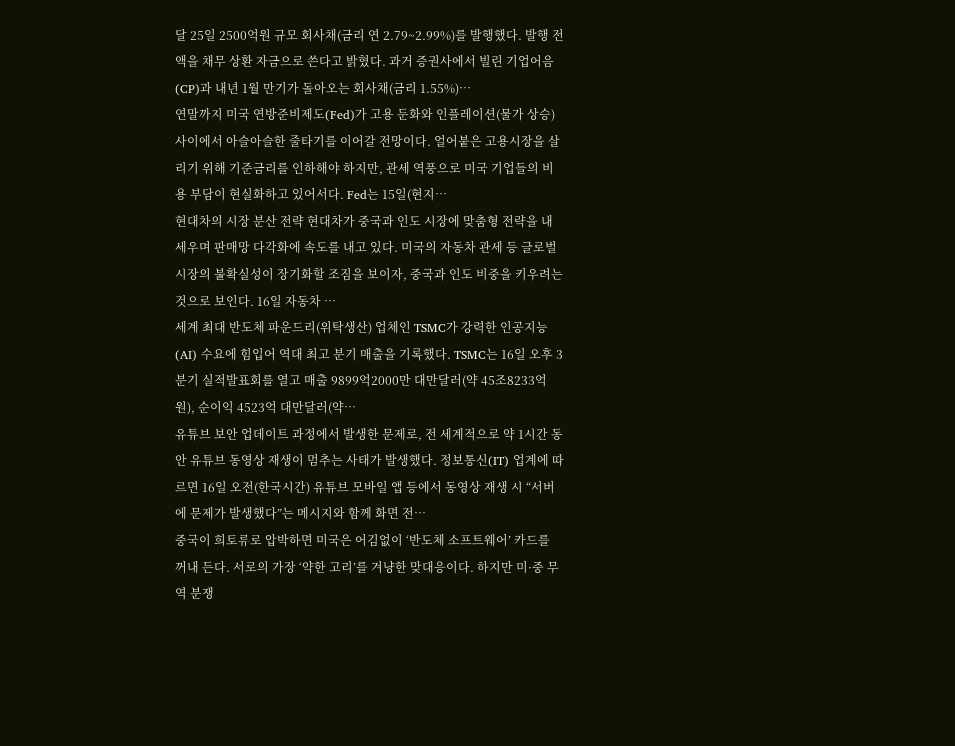달 25일 2500억원 규모 회사채(금리 연 2.79~2.99%)를 발행했다. 발행 전액을 채무 상환 자금으로 쓴다고 밝혔다. 과거 증권사에서 빌린 기업어음(CP)과 내년 1월 만기가 돌아오는 회사채(금리 1.55%)…
연말까지 미국 연방준비제도(Fed)가 고용 둔화와 인플레이션(물가 상승) 사이에서 아슬아슬한 줄타기를 이어갈 전망이다. 얼어붙은 고용시장을 살리기 위해 기준금리를 인하해야 하지만, 관세 역풍으로 미국 기업들의 비용 부담이 현실화하고 있어서다. Fed는 15일(현지…
현대차의 시장 분산 전략 현대차가 중국과 인도 시장에 맞춤형 전략을 내세우며 판매망 다각화에 속도를 내고 있다. 미국의 자동차 관세 등 글로벌 시장의 불확실성이 장기화할 조짐을 보이자, 중국과 인도 비중을 키우려는 것으로 보인다. 16일 자동차 …
세계 최대 반도체 파운드리(위탁생산) 업체인 TSMC가 강력한 인공지능(AI) 수요에 힘입어 역대 최고 분기 매출을 기록했다. TSMC는 16일 오후 3분기 실적발표회를 열고 매출 9899억2000만 대만달러(약 45조8233억원), 순이익 4523억 대만달러(약…
유튜브 보안 업데이트 과정에서 발생한 문제로, 전 세계적으로 약 1시간 동안 유튜브 동영상 재생이 멈추는 사태가 발생했다. 정보통신(IT) 업계에 따르면 16일 오전(한국시간) 유튜브 모바일 앱 등에서 동영상 재생 시 “서버에 문제가 발생했다”는 메시지와 함께 화면 전…
중국이 희토류로 압박하면 미국은 어김없이 ‘반도체 소프트웨어’ 카드를 꺼내 든다. 서로의 가장 ‘약한 고리’를 겨냥한 맞대응이다. 하지만 미·중 무역 분쟁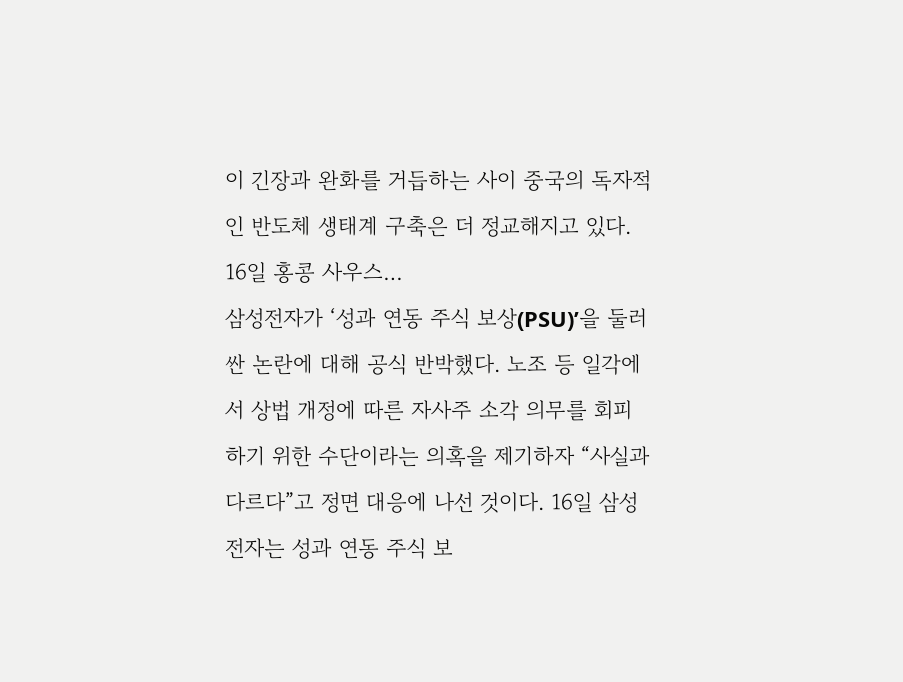이 긴장과 완화를 거듭하는 사이 중국의 독자적인 반도체 생태계 구축은 더 정교해지고 있다. 16일 홍콩 사우스…
삼성전자가 ‘성과 연동 주식 보상(PSU)’을 둘러싼 논란에 대해 공식 반박했다. 노조 등 일각에서 상법 개정에 따른 자사주 소각 의무를 회피하기 위한 수단이라는 의혹을 제기하자 “사실과 다르다”고 정면 대응에 나선 것이다. 16일 삼성전자는 성과 연동 주식 보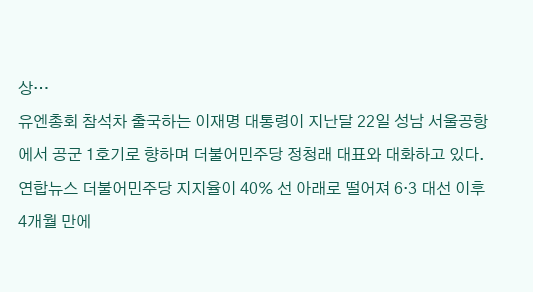상…
유엔총회 참석차 출국하는 이재명 대통령이 지난달 22일 성남 서울공항에서 공군 1호기로 향하며 더불어민주당 정청래 대표와 대화하고 있다. 연합뉴스 더불어민주당 지지율이 40% 선 아래로 떨어져 6·3 대선 이후 4개월 만에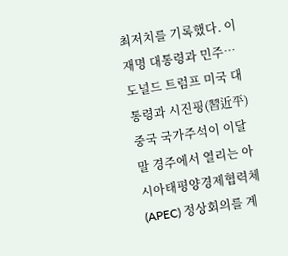최저치를 기록했다. 이재명 대통령과 민주…
도널드 트럼프 미국 대통령과 시진핑(習近平) 중국 국가주석이 이달 말 경주에서 열리는 아시아태평양경제협력체(APEC) 정상회의를 계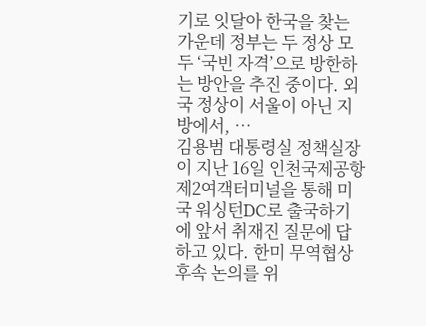기로 잇달아 한국을 찾는 가운데 정부는 두 정상 모두 ‘국빈 자격’으로 방한하는 방안을 추진 중이다. 외국 정상이 서울이 아닌 지방에서, …
김용범 대통령실 정책실장이 지난 16일 인천국제공항 제2여객터미널을 통해 미국 워싱턴DC로 출국하기에 앞서 취재진 질문에 답하고 있다. 한미 무역협상 후속 논의를 위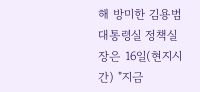해 방미한 김용범 대통령실 정책실장은 16일(현지시간) "지금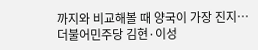까지와 비교해볼 때 양국이 가장 진지…
더불어민주당 김현·이성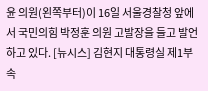윤 의원(왼쪽부터)이 16일 서울경찰청 앞에서 국민의힘 박정훈 의원 고발장을 들고 발언하고 있다. [뉴시스] 김현지 대통령실 제1부속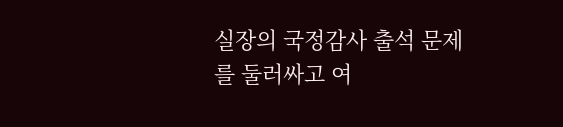실장의 국정감사 출석 문제를 둘러싸고 여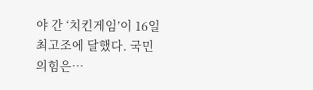야 간 ‘치킨게임’이 16일 최고조에 달했다. 국민의힘은…